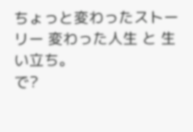ちょっと変わったストーリー 変わった人生 と 生い立ち。
で?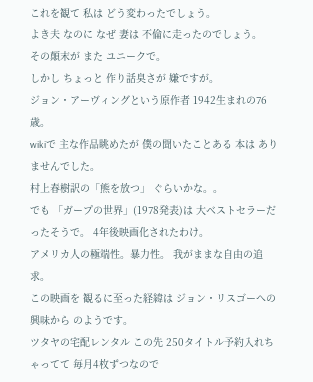これを観て 私は どう変わったでしょう。
よき夫 なのに なぜ 妻は 不倫に走ったのでしょう。
その顛末が また ユニークで。
しかし ちょっと 作り話臭さが 嫌ですが。
ジョン・アーヴィングという原作者 1942生まれの76歳。
wikiで 主な作品眺めたが 僕の聞いたことある 本は ありませんでした。
村上春樹訳の「熊を放つ」 ぐらいかな。。
でも 「ガープの世界」(1978発表)は 大ベストセラーだったそうで。 4年後映画化されたわけ。
アメリカ人の極端性。暴力性。 我がままな自由の追求。
この映画を 観るに至った経緯は ジョン・リスゴーへの興味から のようです。
ツタヤの宅配レンタル この先 250タイトル予約入れちゃってて 毎月4枚ずつなので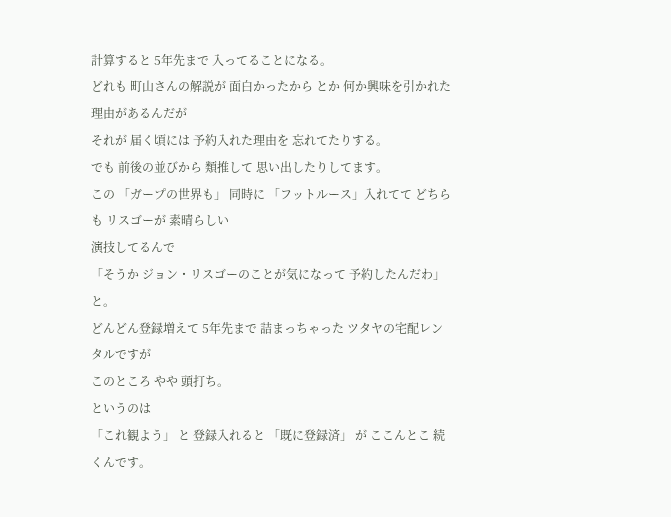計算すると 5年先まで 入ってることになる。
どれも 町山さんの解説が 面白かったから とか 何か興味を引かれた理由があるんだが
それが 届く頃には 予約入れた理由を 忘れてたりする。
でも 前後の並びから 類推して 思い出したりしてます。
この 「ガープの世界も」 同時に 「フットルース」入れてて どちらも リスゴーが 素晴らしい
演技してるんで
「そうか ジョン・リスゴーのことが気になって 予約したんだわ」 と。
どんどん登録増えて 5年先まで 詰まっちゃった ツタヤの宅配レンタルですが
このところ やや 頭打ち。
というのは
「これ観よう」 と 登録入れると 「既に登録済」 が ここんとこ 続くんです。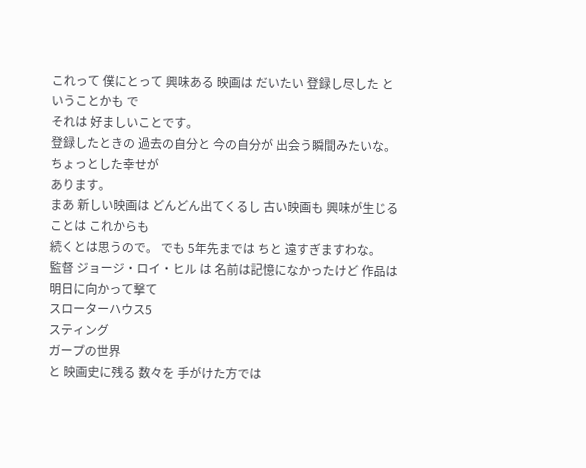これって 僕にとって 興味ある 映画は だいたい 登録し尽した ということかも で
それは 好ましいことです。
登録したときの 過去の自分と 今の自分が 出会う瞬間みたいな。ちょっとした幸せが
あります。
まあ 新しい映画は どんどん出てくるし 古い映画も 興味が生じることは これからも
続くとは思うので。 でも 5年先までは ちと 遠すぎますわな。
監督 ジョージ・ロイ・ヒル は 名前は記憶になかったけど 作品は
明日に向かって撃て
スローターハウス5
スティング
ガープの世界
と 映画史に残る 数々を 手がけた方では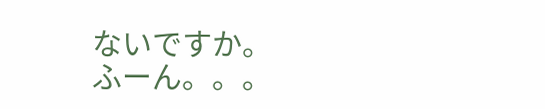ないですか。
ふーん。。。